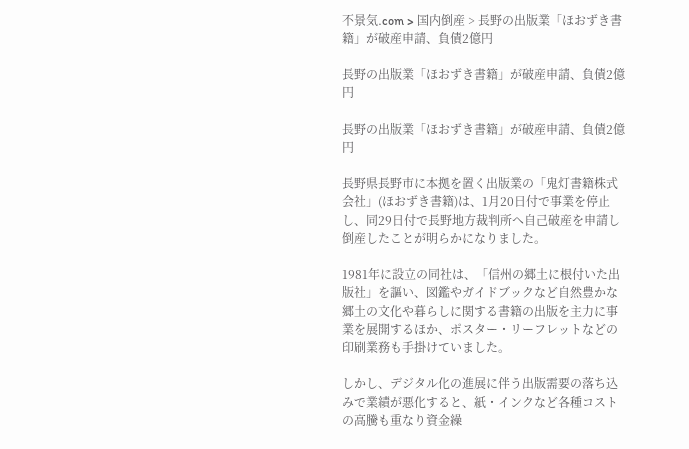不景気.com > 国内倒産 > 長野の出版業「ほおずき書籍」が破産申請、負債2億円

長野の出版業「ほおずき書籍」が破産申請、負債2億円

長野の出版業「ほおずき書籍」が破産申請、負債2億円

長野県長野市に本拠を置く出版業の「鬼灯書籍株式会社」(ほおずき書籍)は、1月20日付で事業を停止し、同29日付で長野地方裁判所へ自己破産を申請し倒産したことが明らかになりました。

1981年に設立の同社は、「信州の郷土に根付いた出版社」を謳い、図鑑やガイドブックなど自然豊かな郷土の文化や暮らしに関する書籍の出版を主力に事業を展開するほか、ポスター・リーフレットなどの印刷業務も手掛けていました。

しかし、デジタル化の進展に伴う出版需要の落ち込みで業績が悪化すると、紙・インクなど各種コストの高騰も重なり資金繰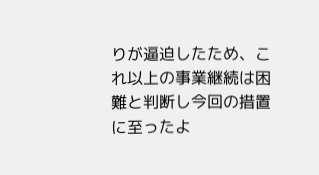りが逼迫したため、これ以上の事業継続は困難と判断し今回の措置に至ったよ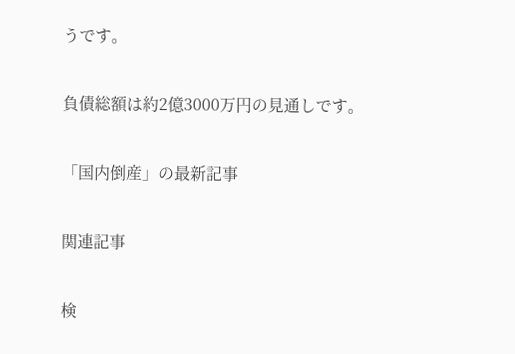うです。

負債総額は約2億3000万円の見通しです。

「国内倒産」の最新記事

関連記事

検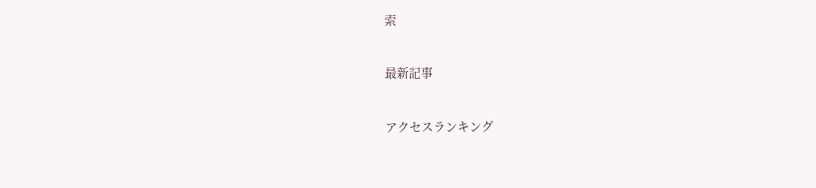索

最新記事

アクセスランキング